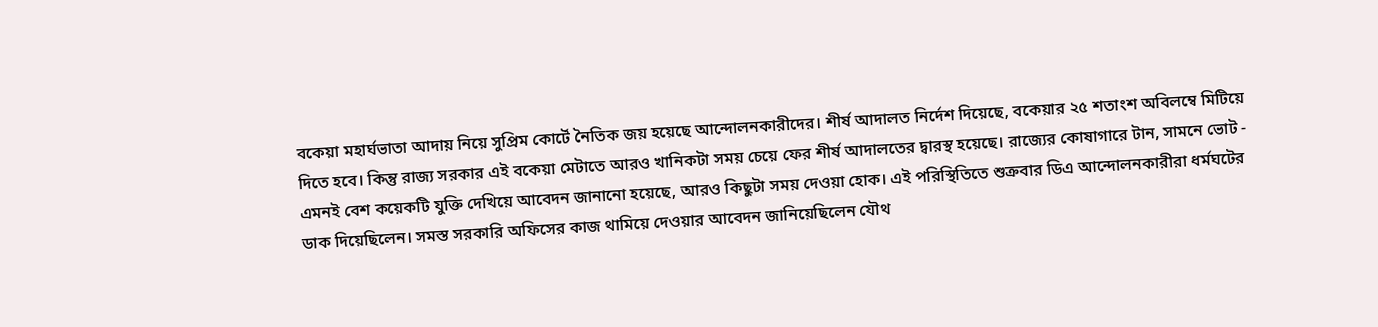বকেয়া মহার্ঘভাতা আদায় নিয়ে সুপ্রিম কোর্টে নৈতিক জয় হয়েছে আন্দোলনকারীদের। শীর্ষ আদালত নির্দেশ দিয়েছে, বকেয়ার ২৫ শতাংশ অবিলম্বে মিটিয়ে দিতে হবে। কিন্তু রাজ্য সরকার এই বকেয়া মেটাতে আরও খানিকটা সময় চেয়ে ফের শীর্ষ আদালতের দ্বারস্থ হয়েছে। রাজ্যের কোষাগারে টান, সামনে ভোট - এমনই বেশ কয়েকটি যুক্তি দেখিয়ে আবেদন জানানো হয়েছে, আরও কিছুটা সময় দেওয়া হোক। এই পরিস্থিতিতে শুক্রবার ডিএ আন্দোলনকারীরা ধর্মঘটের ডাক দিয়েছিলেন। সমস্ত সরকারি অফিসের কাজ থামিয়ে দেওয়ার আবেদন জানিয়েছিলেন যৌথ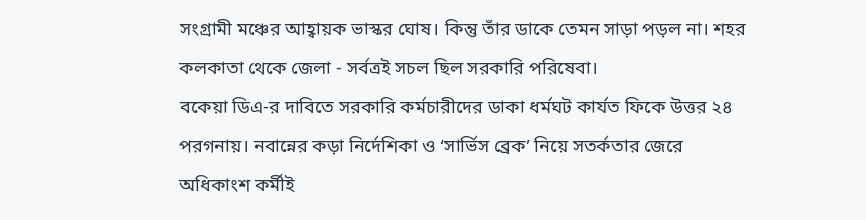সংগ্রামী মঞ্চের আহ্বায়ক ভাস্কর ঘোষ। কিন্তু তাঁর ডাকে তেমন সাড়া পড়ল না। শহর কলকাতা থেকে জেলা - সর্বত্রই সচল ছিল সরকারি পরিষেবা।
বকেয়া ডিএ-র দাবিতে সরকারি কর্মচারীদের ডাকা ধর্মঘট কার্যত ফিকে উত্তর ২৪ পরগনায়। নবান্নের কড়া নির্দেশিকা ও ‘সার্ভিস ব্রেক’ নিয়ে সতর্কতার জেরে অধিকাংশ কর্মীই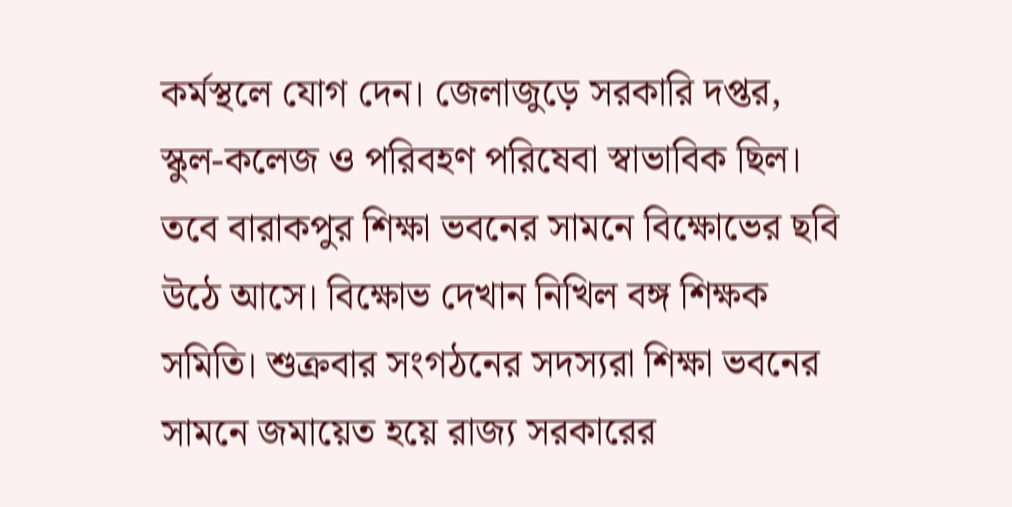কর্মস্থলে যোগ দেন। জেলাজুড়ে সরকারি দপ্তর, স্কুল-কলেজ ও পরিবহণ পরিষেবা স্বাভাবিক ছিল। তবে বারাকপুর শিক্ষা ভবনের সামনে বিক্ষোভের ছবি উঠে আসে। বিক্ষোভ দেখান নিখিল বঙ্গ শিক্ষক সমিতি। শুক্রবার সংগঠনের সদস্যরা শিক্ষা ভবনের সামনে জমায়েত হয়ে রাজ্য সরকারের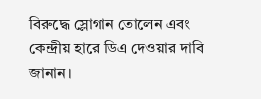বিরুদ্ধে স্লোগান তোলেন এবং কেন্দ্রীয় হারে ডিএ দেওয়ার দাবি জানান।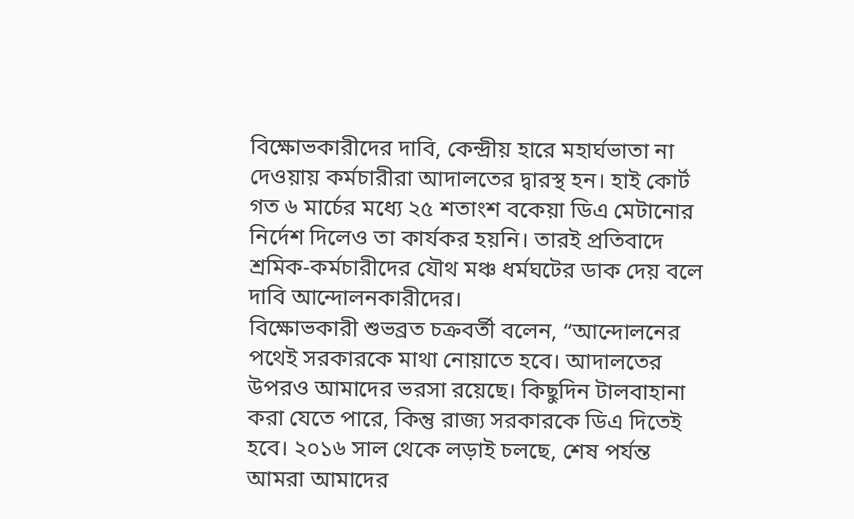বিক্ষোভকারীদের দাবি, কেন্দ্রীয় হারে মহার্ঘভাতা না দেওয়ায় কর্মচারীরা আদালতের দ্বারস্থ হন। হাই কোর্ট গত ৬ মার্চের মধ্যে ২৫ শতাংশ বকেয়া ডিএ মেটানোর নির্দেশ দিলেও তা কার্যকর হয়নি। তারই প্রতিবাদে শ্রমিক-কর্মচারীদের যৌথ মঞ্চ ধর্মঘটের ডাক দেয় বলে দাবি আন্দোলনকারীদের।
বিক্ষোভকারী শুভব্রত চক্রবর্তী বলেন, “আন্দোলনের পথেই সরকারকে মাথা নোয়াতে হবে। আদালতের উপরও আমাদের ভরসা রয়েছে। কিছুদিন টালবাহানা করা যেতে পারে, কিন্তু রাজ্য সরকারকে ডিএ দিতেই হবে। ২০১৬ সাল থেকে লড়াই চলছে, শেষ পর্যন্ত আমরা আমাদের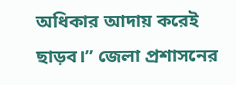অধিকার আদায় করেই ছাড়ব।” জেলা প্রশাসনের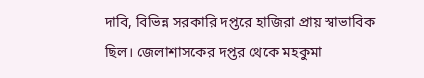দাবি, বিভিন্ন সরকারি দপ্তরে হাজিরা প্রায় স্বাভাবিক ছিল। জেলাশাসকের দপ্তর থেকে মহকুমা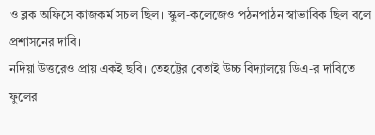ও ব্লক অফিসে কাজকর্ম সচল ছিল। স্কুল-কলেজেও পঠনপাঠন স্বাভাবিক ছিল বলে প্রশাসনের দাবি।
নদিয়া উত্তরেও প্রায় একই ছবি। তেহট্টের বেতাই উচ্চ বিদ্যালয়ে ডিএ-র দাবিতে ফুলের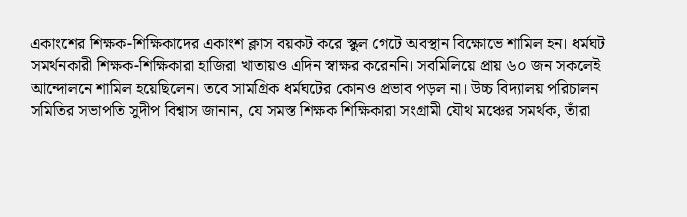একাংশের শিক্ষক-শিক্ষিকাদের একাংশ ক্লাস বয়কট করে স্কুল গেটে অবস্থান বিক্ষোভে শামিল হন। ধর্মঘট সমর্থনকারী শিক্ষক-শিক্ষিকারা হাজিরা খাতায়ও এদিন স্বাক্ষর করেননি। সবমিলিয়ে প্রায় ৬০ জন সকলেই আন্দোলনে শামিল হয়েছিলেন। তবে সামগ্রিক ধর্মঘটের কোনও প্রভাব পড়ল না। উচ্চ বিদ্যালয় পরিচালন সমিতির সভাপতি সুদীপ বিশ্বাস জানান, যে সমস্ত শিক্ষক শিক্ষিকারা সংগ্রামী যৌথ মঞ্চের সমর্থক, তাঁরা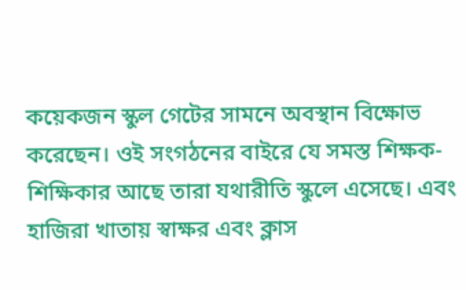কয়েকজন স্কুল গেটের সামনে অবস্থান বিক্ষোভ করেছেন। ওই সংগঠনের বাইরে যে সমস্ত শিক্ষক-শিক্ষিকার আছে তারা যথারীতি স্কুলে এসেছে। এবং হাজিরা খাতায় স্বাক্ষর এবং ক্লাস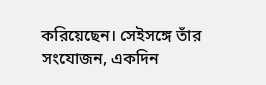করিয়েছেন। সেইসঙ্গে তাঁর সংযোজন, একদিন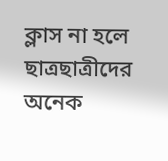ক্লাস না হলে ছাত্রছাত্রীদের অনেক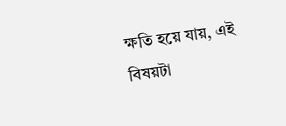ক্ষতি হয়ে যায়, এই বিষয়টা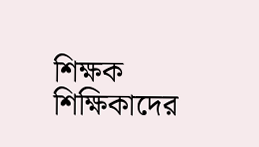শিক্ষক শিক্ষিকাদের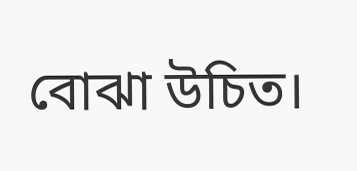বোঝা উচিত।